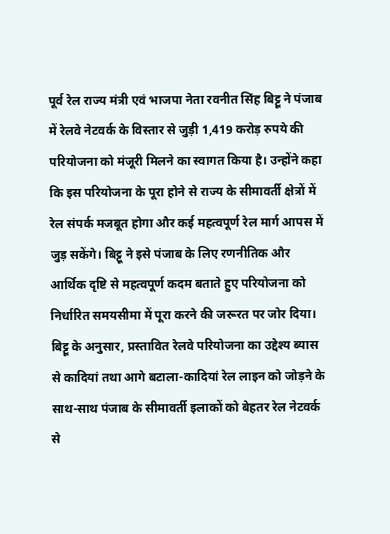पूर्व रेल राज्य मंत्री एवं भाजपा नेता रवनीत सिंह बिट्टू ने पंजाब में रेलवे नेटवर्क के विस्तार से जुड़ी 1,419 करोड़ रुपये की परियोजना को मंजूरी मिलने का स्वागत किया है। उन्होंने कहा कि इस परियोजना के पूरा होने से राज्य के सीमावर्ती क्षेत्रों में रेल संपर्क मजबूत होगा और कई महत्वपूर्ण रेल मार्ग आपस में जुड़ सकेंगे। बिट्टू ने इसे पंजाब के लिए रणनीतिक और आर्थिक दृष्टि से महत्वपूर्ण कदम बताते हुए परियोजना को निर्धारित समयसीमा में पूरा करने की जरूरत पर जोर दिया।
बिट्टू के अनुसार, प्रस्तावित रेलवे परियोजना का उद्देश्य ब्यास से कादियां तथा आगे बटाला-कादियां रेल लाइन को जोड़ने के साथ-साथ पंजाब के सीमावर्ती इलाकों को बेहतर रेल नेटवर्क से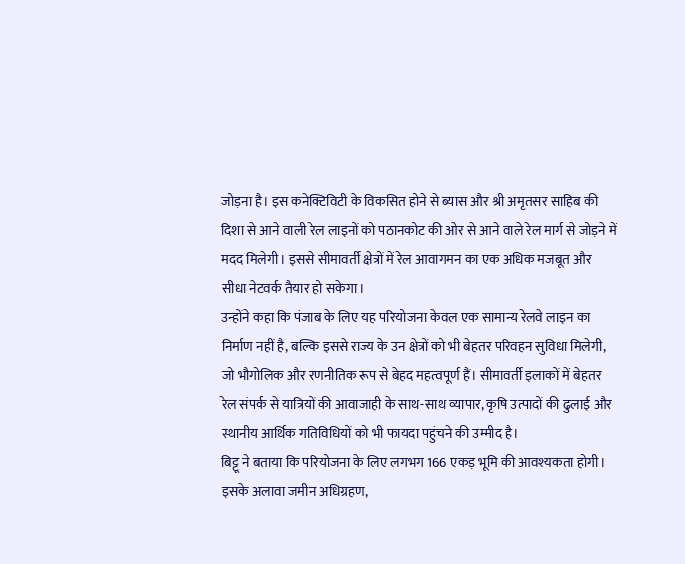जोड़ना है। इस कनेक्टिविटी के विकसित होने से ब्यास और श्री अमृतसर साहिब की दिशा से आने वाली रेल लाइनों को पठानकोट की ओर से आने वाले रेल मार्ग से जोड़ने में मदद मिलेगी। इससे सीमावर्ती क्षेत्रों में रेल आवागमन का एक अधिक मजबूत और सीधा नेटवर्क तैयार हो सकेगा।
उन्होंने कहा कि पंजाब के लिए यह परियोजना केवल एक सामान्य रेलवे लाइन का निर्माण नहीं है, बल्कि इससे राज्य के उन क्षेत्रों को भी बेहतर परिवहन सुविधा मिलेगी, जो भौगोलिक और रणनीतिक रूप से बेहद महत्वपूर्ण हैं। सीमावर्ती इलाकों में बेहतर रेल संपर्क से यात्रियों की आवाजाही के साथ-साथ व्यापार, कृषि उत्पादों की ढुलाई और स्थानीय आर्थिक गतिविधियों को भी फायदा पहुंचने की उम्मीद है।
बिट्टू ने बताया कि परियोजना के लिए लगभग 166 एकड़ भूमि की आवश्यकता होगी। इसके अलावा जमीन अधिग्रहण,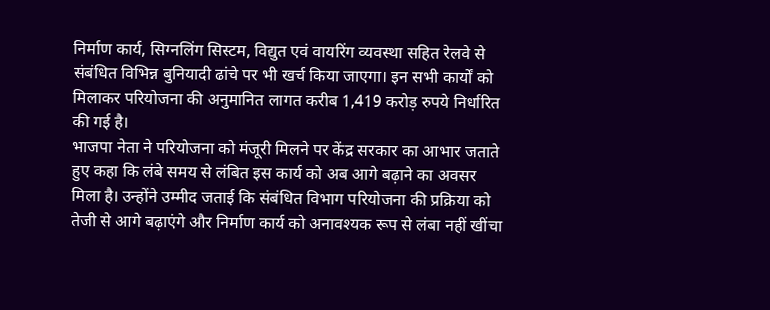निर्माण कार्य, सिग्नलिंग सिस्टम, विद्युत एवं वायरिंग व्यवस्था सहित रेलवे से संबंधित विभिन्न बुनियादी ढांचे पर भी खर्च किया जाएगा। इन सभी कार्यों को मिलाकर परियोजना की अनुमानित लागत करीब 1,419 करोड़ रुपये निर्धारित की गई है।
भाजपा नेता ने परियोजना को मंजूरी मिलने पर केंद्र सरकार का आभार जताते हुए कहा कि लंबे समय से लंबित इस कार्य को अब आगे बढ़ाने का अवसर मिला है। उन्होंने उम्मीद जताई कि संबंधित विभाग परियोजना की प्रक्रिया को तेजी से आगे बढ़ाएंगे और निर्माण कार्य को अनावश्यक रूप से लंबा नहीं खींचा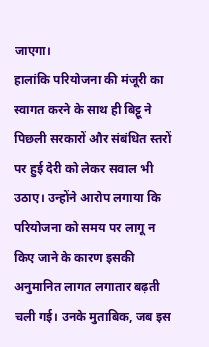जाएगा।
हालांकि परियोजना की मंजूरी का स्वागत करने के साथ ही बिट्टू ने पिछली सरकारों और संबंधित स्तरों पर हुई देरी को लेकर सवाल भी उठाए। उन्होंने आरोप लगाया कि परियोजना को समय पर लागू न किए जाने के कारण इसकी अनुमानित लागत लगातार बढ़ती चली गई। उनके मुताबिक, जब इस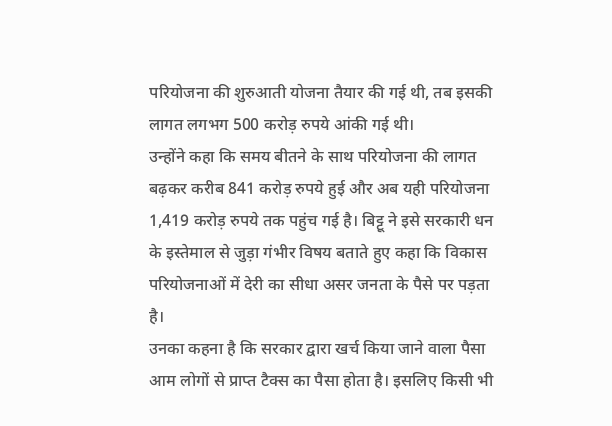परियोजना की शुरुआती योजना तैयार की गई थी, तब इसकी लागत लगभग 500 करोड़ रुपये आंकी गई थी।
उन्होंने कहा कि समय बीतने के साथ परियोजना की लागत बढ़कर करीब 841 करोड़ रुपये हुई और अब यही परियोजना 1,419 करोड़ रुपये तक पहुंच गई है। बिट्टू ने इसे सरकारी धन के इस्तेमाल से जुड़ा गंभीर विषय बताते हुए कहा कि विकास परियोजनाओं में देरी का सीधा असर जनता के पैसे पर पड़ता है।
उनका कहना है कि सरकार द्वारा खर्च किया जाने वाला पैसा आम लोगों से प्राप्त टैक्स का पैसा होता है। इसलिए किसी भी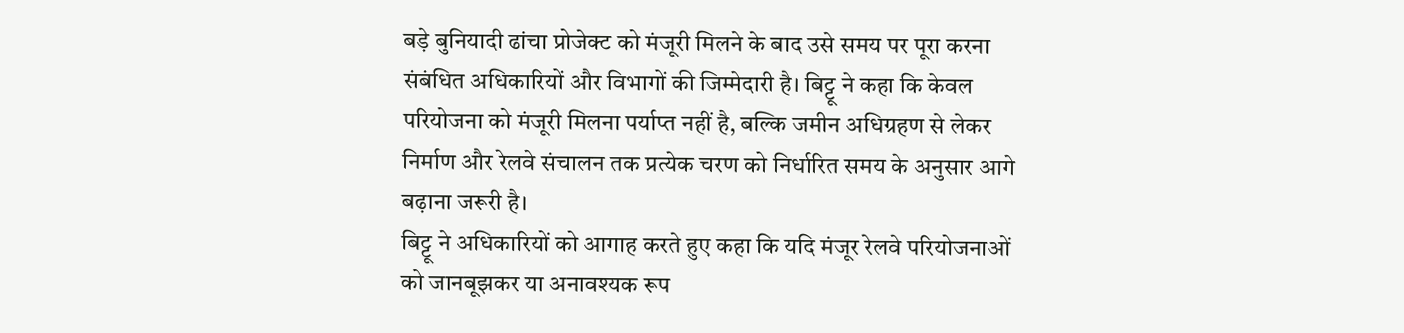बड़े बुनियादी ढांचा प्रोजेक्ट को मंजूरी मिलने के बाद उसे समय पर पूरा करना संबंधित अधिकारियों और विभागों की जिम्मेदारी है। बिट्टू ने कहा कि केवल परियोजना को मंजूरी मिलना पर्याप्त नहीं है, बल्कि जमीन अधिग्रहण से लेकर निर्माण और रेलवे संचालन तक प्रत्येक चरण को निर्धारित समय के अनुसार आगे बढ़ाना जरूरी है।
बिट्टू ने अधिकारियों को आगाह करते हुए कहा कि यदि मंजूर रेलवे परियोजनाओं को जानबूझकर या अनावश्यक रूप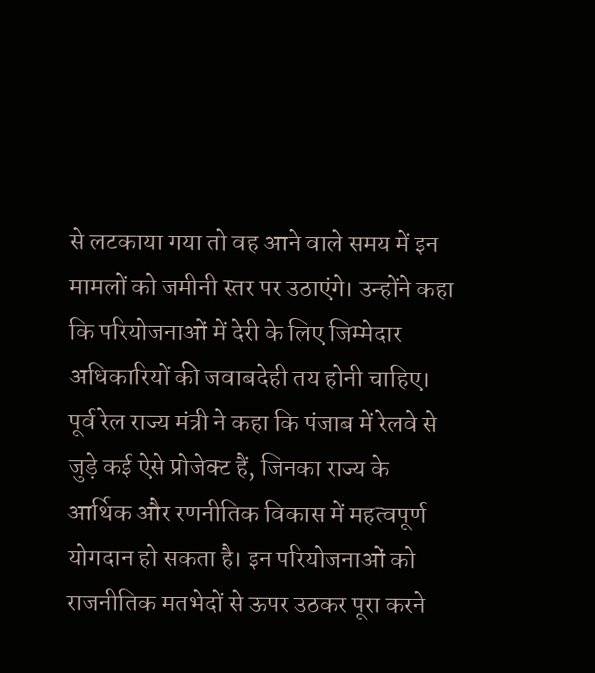से लटकाया गया तो वह आने वाले समय में इन मामलों को जमीनी स्तर पर उठाएंगे। उन्होंने कहा कि परियोजनाओं में देरी के लिए जिम्मेदार अधिकारियों की जवाबदेही तय होनी चाहिए।
पूर्व रेल राज्य मंत्री ने कहा कि पंजाब में रेलवे से जुड़े कई ऐसे प्रोजेक्ट हैं, जिनका राज्य के आर्थिक और रणनीतिक विकास में महत्वपूर्ण योगदान हो सकता है। इन परियोजनाओं को राजनीतिक मतभेदों से ऊपर उठकर पूरा करने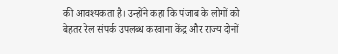की आवश्यकता है। उन्होंने कहा कि पंजाब के लोगों को बेहतर रेल संपर्क उपलब्ध करवाना केंद्र और राज्य दोनों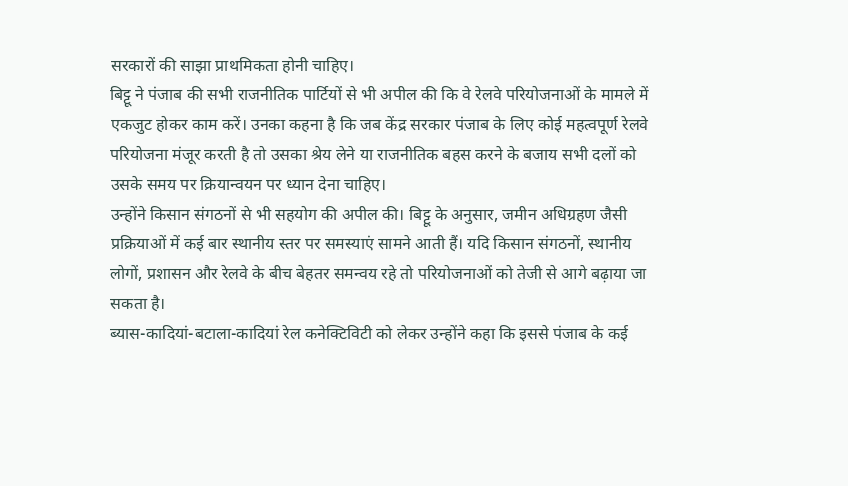सरकारों की साझा प्राथमिकता होनी चाहिए।
बिट्टू ने पंजाब की सभी राजनीतिक पार्टियों से भी अपील की कि वे रेलवे परियोजनाओं के मामले में एकजुट होकर काम करें। उनका कहना है कि जब केंद्र सरकार पंजाब के लिए कोई महत्वपूर्ण रेलवे परियोजना मंजूर करती है तो उसका श्रेय लेने या राजनीतिक बहस करने के बजाय सभी दलों को उसके समय पर क्रियान्वयन पर ध्यान देना चाहिए।
उन्होंने किसान संगठनों से भी सहयोग की अपील की। बिट्टू के अनुसार, जमीन अधिग्रहण जैसी प्रक्रियाओं में कई बार स्थानीय स्तर पर समस्याएं सामने आती हैं। यदि किसान संगठनों, स्थानीय लोगों, प्रशासन और रेलवे के बीच बेहतर समन्वय रहे तो परियोजनाओं को तेजी से आगे बढ़ाया जा सकता है।
ब्यास-कादियां-बटाला-कादियां रेल कनेक्टिविटी को लेकर उन्होंने कहा कि इससे पंजाब के कई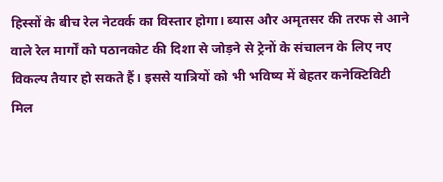हिस्सों के बीच रेल नेटवर्क का विस्तार होगा। ब्यास और अमृतसर की तरफ से आने वाले रेल मार्गों को पठानकोट की दिशा से जोड़ने से ट्रेनों के संचालन के लिए नए विकल्प तैयार हो सकते हैं। इससे यात्रियों को भी भविष्य में बेहतर कनेक्टिविटी मिल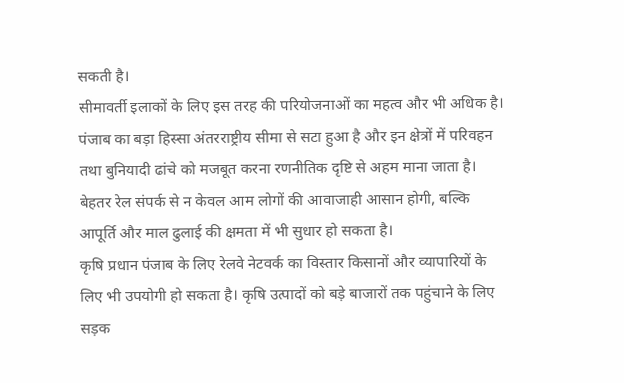सकती है।
सीमावर्ती इलाकों के लिए इस तरह की परियोजनाओं का महत्व और भी अधिक है। पंजाब का बड़ा हिस्सा अंतरराष्ट्रीय सीमा से सटा हुआ है और इन क्षेत्रों में परिवहन तथा बुनियादी ढांचे को मजबूत करना रणनीतिक दृष्टि से अहम माना जाता है। बेहतर रेल संपर्क से न केवल आम लोगों की आवाजाही आसान होगी, बल्कि आपूर्ति और माल ढुलाई की क्षमता में भी सुधार हो सकता है।
कृषि प्रधान पंजाब के लिए रेलवे नेटवर्क का विस्तार किसानों और व्यापारियों के लिए भी उपयोगी हो सकता है। कृषि उत्पादों को बड़े बाजारों तक पहुंचाने के लिए सड़क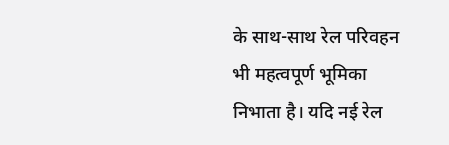के साथ-साथ रेल परिवहन भी महत्वपूर्ण भूमिका निभाता है। यदि नई रेल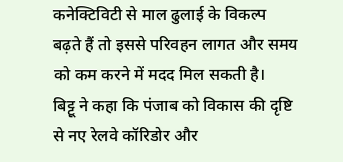कनेक्टिविटी से माल ढुलाई के विकल्प बढ़ते हैं तो इससे परिवहन लागत और समय को कम करने में मदद मिल सकती है।
बिट्टू ने कहा कि पंजाब को विकास की दृष्टि से नए रेलवे कॉरिडोर और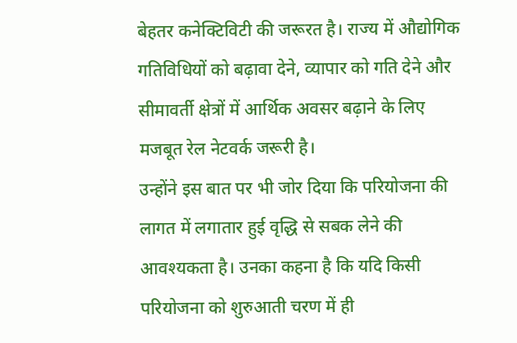बेहतर कनेक्टिविटी की जरूरत है। राज्य में औद्योगिक गतिविधियों को बढ़ावा देने, व्यापार को गति देने और सीमावर्ती क्षेत्रों में आर्थिक अवसर बढ़ाने के लिए मजबूत रेल नेटवर्क जरूरी है।
उन्होंने इस बात पर भी जोर दिया कि परियोजना की लागत में लगातार हुई वृद्धि से सबक लेने की आवश्यकता है। उनका कहना है कि यदि किसी परियोजना को शुरुआती चरण में ही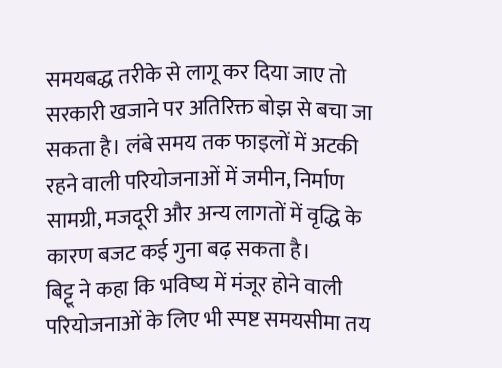समयबद्ध तरीके से लागू कर दिया जाए तो सरकारी खजाने पर अतिरिक्त बोझ से बचा जा सकता है। लंबे समय तक फाइलों में अटकी रहने वाली परियोजनाओं में जमीन, निर्माण सामग्री, मजदूरी और अन्य लागतों में वृद्धि के कारण बजट कई गुना बढ़ सकता है।
बिट्टू ने कहा कि भविष्य में मंजूर होने वाली परियोजनाओं के लिए भी स्पष्ट समयसीमा तय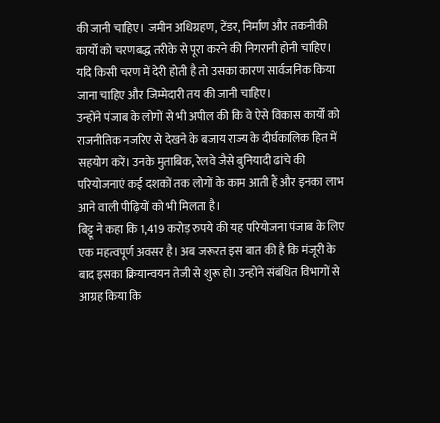की जानी चाहिए। जमीन अधिग्रहण, टेंडर, निर्माण और तकनीकी कार्यों को चरणबद्ध तरीके से पूरा करने की निगरानी होनी चाहिए। यदि किसी चरण में देरी होती है तो उसका कारण सार्वजनिक किया जाना चाहिए और जिम्मेदारी तय की जानी चाहिए।
उन्होंने पंजाब के लोगों से भी अपील की कि वे ऐसे विकास कार्यों को राजनीतिक नजरिए से देखने के बजाय राज्य के दीर्घकालिक हित में सहयोग करें। उनके मुताबिक, रेलवे जैसे बुनियादी ढांचे की परियोजनाएं कई दशकों तक लोगों के काम आती हैं और इनका लाभ आने वाली पीढ़ियों को भी मिलता है।
बिट्टू ने कहा कि 1,419 करोड़ रुपये की यह परियोजना पंजाब के लिए एक महत्वपूर्ण अवसर है। अब जरूरत इस बात की है कि मंजूरी के बाद इसका क्रियान्वयन तेजी से शुरू हो। उन्होंने संबंधित विभागों से आग्रह किया कि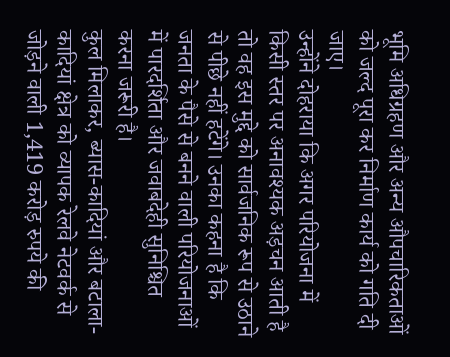भूमि अधिग्रहण और अन्य औपचारिकताओं को जल्द पूरा कर निर्माण कार्य को गति दी जाए।
उन्होंने दोहराया कि अगर परियोजना में किसी स्तर पर अनावश्यक अड़चन आती है तो वह इस मुद्दे को सार्वजनिक रूप से उठाने से पीछे नहीं हटेंगे। उनका कहना है कि जनता के पैसे से बनने वाली परियोजनाओं में पारदर्शिता और जवाबदेही सुनिश्चित करना जरूरी है।
कुल मिलाकर, ब्यास-कादियां और बटाला-कादियां क्षेत्र को व्यापक रेलवे नेटवर्क से जोड़ने वाली 1,419 करोड़ रुपये की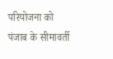परियोजना को पंजाब के सीमावर्ती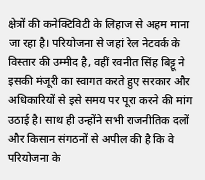क्षेत्रों की कनेक्टिविटी के लिहाज से अहम माना जा रहा है। परियोजना से जहां रेल नेटवर्क के विस्तार की उम्मीद है, वहीं रवनीत सिंह बिट्टू ने इसकी मंजूरी का स्वागत करते हुए सरकार और अधिकारियों से इसे समय पर पूरा करने की मांग उठाई है। साथ ही उन्होंने सभी राजनीतिक दलों और किसान संगठनों से अपील की है कि वे परियोजना के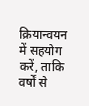क्रियान्वयन में सहयोग करें, ताकि वर्षों से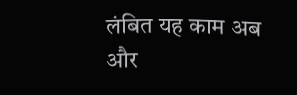लंबित यह काम अब और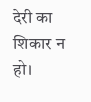देरी का शिकार न हो।